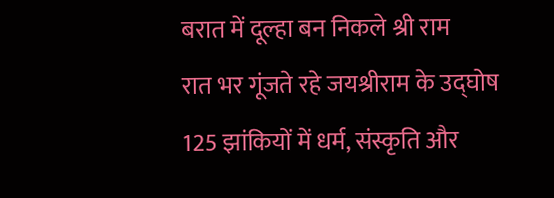बरात में दूल्हा बन निकले श्री राम
रात भर गूंजते रहे जयश्रीराम के उद्घोष
125 झांकियों में धर्म, संस्कृति और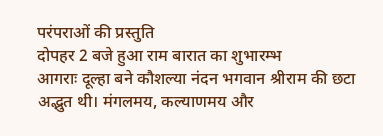परंपराओं की प्रस्तुति
दोपहर 2 बजे हुआ राम बारात का शुभारम्भ
आगराः दूल्हा बने कौशल्या नंदन भगवान श्रीराम की छटा अद्भुत थी। मंगलमय, कल्याणमय और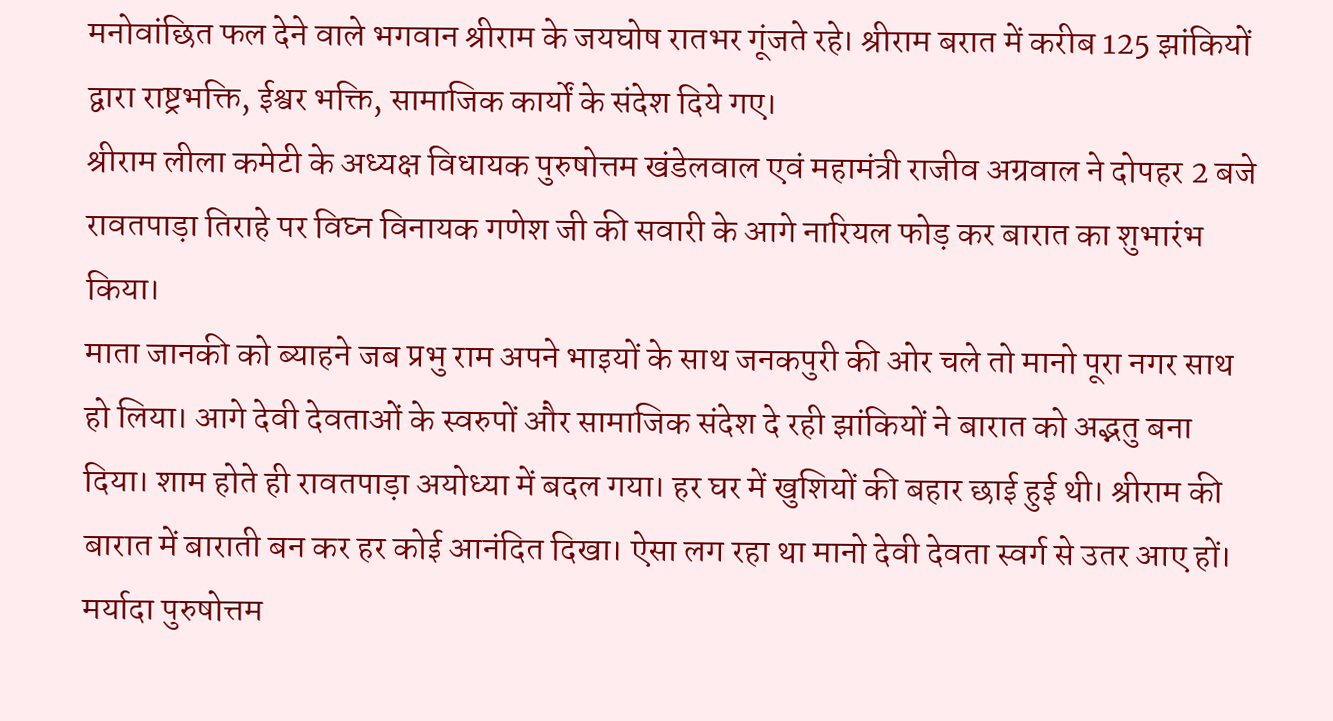मनोवांछित फल देने वाले भगवान श्रीराम के जयघोष रातभर गूंजते रहे। श्रीराम बरात में करीब 125 झांकियों द्वारा राष्ट्रभक्ति, ईश्वर भक्ति, सामाजिक कार्यों के संदेश दिये गए।
श्रीराम लीला कमेटी के अध्यक्ष विधायक पुरुषोत्तम खंडेलवाल एवं महामंत्री राजीव अग्रवाल ने दोपहर 2 बजे रावतपाड़ा तिराहे पर विघ्न विनायक गणेश जी की सवारी के आगे नारियल फोड़ कर बारात का शुभारंभ किया।
माता जानकी को ब्याहने जब प्रभु राम अपने भाइयों के साथ जनकपुरी की ओर चले तो मानो पूरा नगर साथ हो लिया। आगे देवी देवताओं के स्वरुपों और सामाजिक संदेश दे रही झांकियों ने बारात को अद्भतु बना दिया। शाम होते ही रावतपाड़ा अयोध्या में बदल गया। हर घर में खुशियों की बहार छाई हुई थी। श्रीराम की बारात में बाराती बन कर हर कोई आनंदित दिखा। ऐसा लग रहा था मानो देवी देवता स्वर्ग से उतर आए हों। मर्यादा पुरुषोत्तम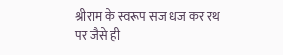श्रीराम के स्वरूप सज धज कर रथ पर जैसे ही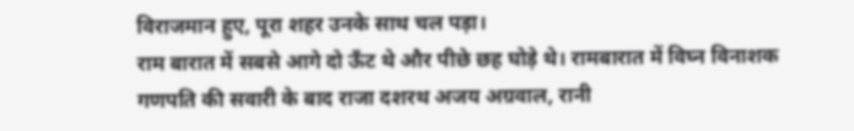विराजमान हुए, पूरा शहर उनके साथ चल पड़ा।
राम बारात में सबसे आगे दो ऊँट थे और पीछे छह घोड़े थे। रामबारात में विघ्न विनाशक गणपति की सवारी के बाद राजा दशरथ अजय अग्रवाल, रानी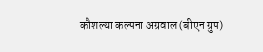कौशल्या कल्पना अग्रवाल (बीएन ग्रुप)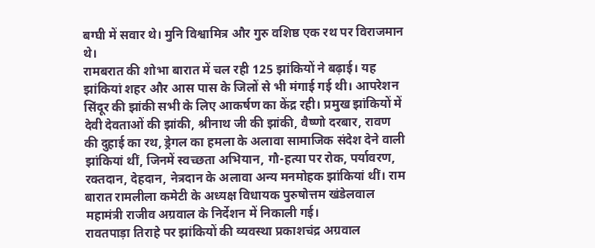बग्घी में सवार थे। मुनि विश्वामित्र और गुरु वशिष्ठ एक रथ पर विराजमान थे।
रामबरात की शोभा बारात में चल रही 125 झांकियों ने बढ़ाई। यह झांकियां शहर और आस पास के जिलों से भी मंगाई गई थी। आपरेशन सिंदूर की झांकी सभी के लिए आकर्षण का केंद्र रही। प्रमुख झांकियों में देवी देवताओं की झांकी, श्रीनाथ जी की झांकी, वैष्णो दरबार, रावण की दुहाई का रथ, ड्रेगल का हमला के अलावा सामाजिक संदेश देने वाली झांकियां थीं, जिनमें स्वच्छता अभियान, गौ-हत्या पर रोक, पर्यावरण, रक्तदान, देहदान, नेत्रदान के अलावा अन्य मनमोहक झांकियां थीं। राम बारात रामलीला कमेटी के अध्यक्ष विधायक पुरुषोत्तम खंडेलवाल महामंत्री राजीव अग्रवाल के निर्देशन में निकाली गई।
रावतपाड़ा तिराहे पर झांकियों की व्यवस्था प्रकाशचंद्र अग्रवाल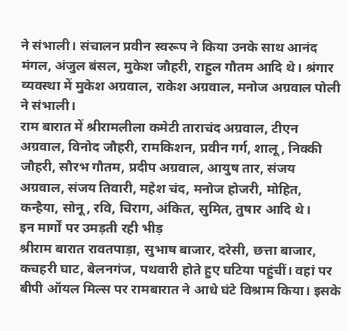ने संभाली। संचालन प्रवीन स्वरूप ने किया उनके साथ आनंद मंगल, अंजुल बंसल, मुकेश जौहरी, राहुल गौतम आदि थे। श्रंगार व्यवस्था में मुकेश अग्रवाल, राकेश अग्रवाल, मनोज अग्रवाल पोली ने संभाली।
राम बारात में श्रीरामलीला कमेटी ताराचंद अग्रवाल, टीएन अग्रवाल, विनोद जौहरी, रामकिशन, प्रवीन गर्ग, शालू, निक्की जौहरी, सौरभ गौतम, प्रदीप अग्रवाल, आयुष तार, संजय अग्रवाल, संजय तिवारी, महेश चंद, मनोज होजरी, मोहित, कन्हैया, सोनू, रवि, चिराग, अंकित, सुमित, तुषार आदि थे।
इन मार्गों पर उमड़ती रही भीड़
श्रीराम बारात रावतपाड़ा, सुभाष बाजार, दरेसी, छत्ता बाजार, कचहरी घाट, बेलनगंज, पथवारी होते हुए घटिया पहुंचीं। वहां पर बीपी ऑयल मिल्स पर रामबारात ने आधे घंटे विश्राम किया। इसके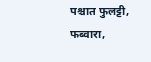पश्चात फुलट्टी, फब्वारा,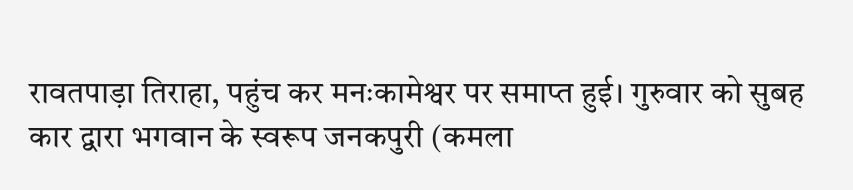रावतपाड़ा तिराहा, पहुंच कर मनःकामेश्वर पर समाप्त हुई। गुरुवार को सुबह कार द्वारा भगवान के स्वरूप जनकपुरी (कमला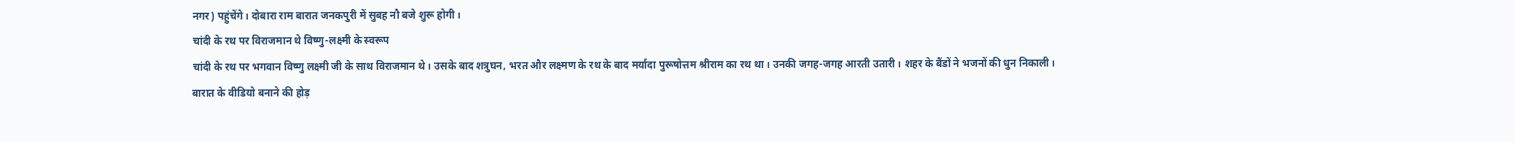नगर) पहुंचेंगे। दोबारा राम बारात जनकपुरी में सुबह नौ बजे शुरू होगी।
चांदी के रथ पर विराजमान थे विष्णु-लक्ष्मी के स्वरूप
चांदी के रथ पर भगवान विष्णु लक्ष्मी जी के साथ विराजमान थे। उसके बाद शत्रुघन, भरत और लक्ष्मण के रथ के बाद मर्यादा पुरूषोत्तम श्रीराम का रथ था। उनकी जगह-जगह आरती उतारी। शहर के बैंडों ने भजनों की धुन निकाली।
बारात के वीडियो बनाने की होड़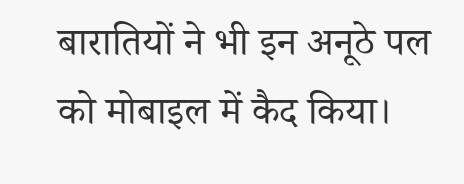बारातियों ने भी इन अनूठे पल को मोबाइल में कैद किया।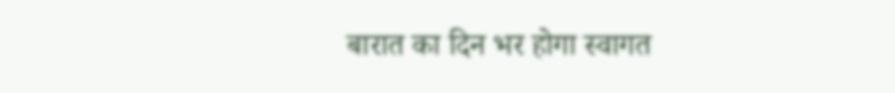बारात का दिन भर होगा स्वागत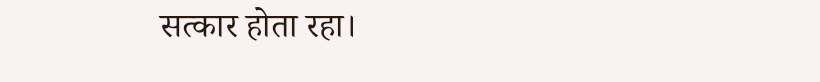सत्कार होता रहा।